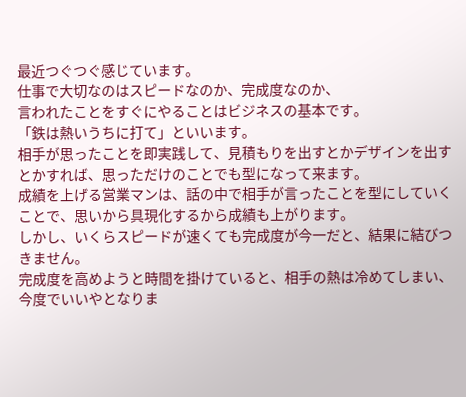最近つぐつぐ感じています。
仕事で大切なのはスピードなのか、完成度なのか、
言われたことをすぐにやることはビジネスの基本です。
「鉄は熱いうちに打て」といいます。
相手が思ったことを即実践して、見積もりを出すとかデザインを出すとかすれば、思っただけのことでも型になって来ます。
成績を上げる営業マンは、話の中で相手が言ったことを型にしていくことで、思いから具現化するから成績も上がります。
しかし、いくらスピードが速くても完成度が今一だと、結果に結びつきません。
完成度を高めようと時間を掛けていると、相手の熱は冷めてしまい、今度でいいやとなりま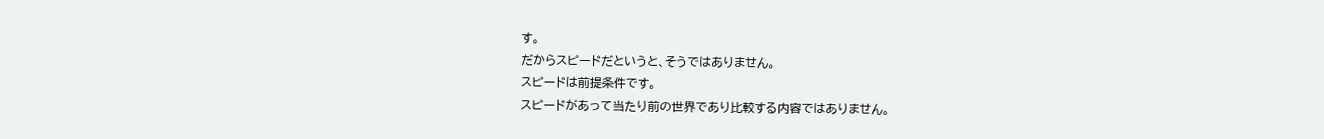す。
だからスピードだというと、そうではありません。
スピードは前提条件です。
スピードがあって当たり前の世界であり比較する内容ではありません。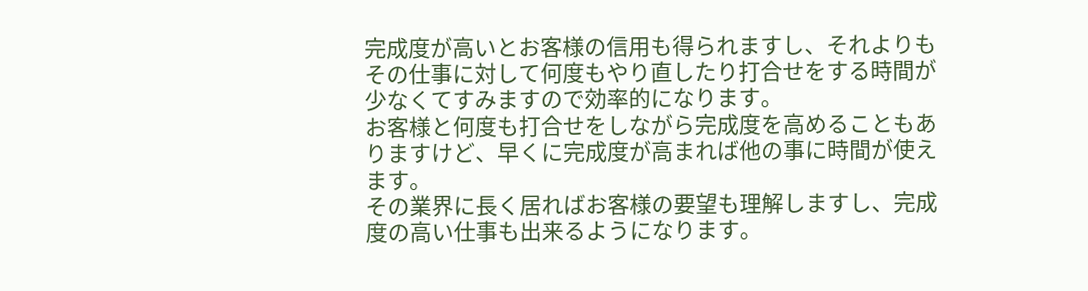完成度が高いとお客様の信用も得られますし、それよりもその仕事に対して何度もやり直したり打合せをする時間が少なくてすみますので効率的になります。
お客様と何度も打合せをしながら完成度を高めることもありますけど、早くに完成度が高まれば他の事に時間が使えます。
その業界に長く居ればお客様の要望も理解しますし、完成度の高い仕事も出来るようになります。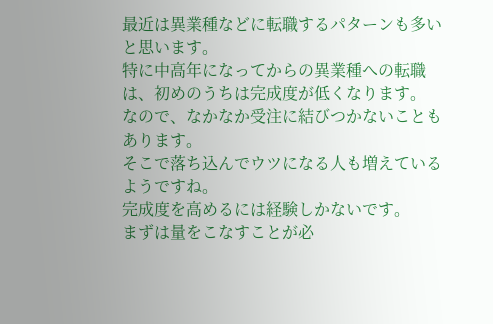最近は異業種などに転職するパターンも多いと思います。
特に中高年になってからの異業種への転職は、初めのうちは完成度が低くなります。
なので、なかなか受注に結びつかないこともあります。
そこで落ち込んでウツになる人も増えているようですね。
完成度を高めるには経験しかないです。
まずは量をこなすことが必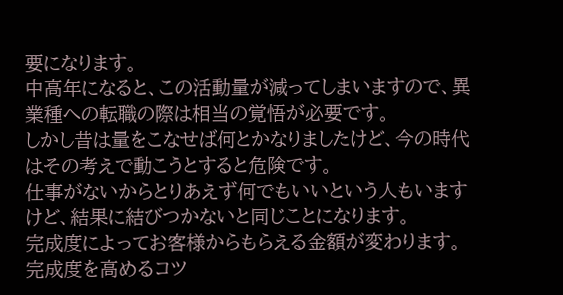要になります。
中高年になると、この活動量が減ってしまいますので、異業種への転職の際は相当の覚悟が必要です。
しかし昔は量をこなせば何とかなりましたけど、今の時代はその考えで動こうとすると危険です。
仕事がないからとりあえず何でもいいという人もいますけど、結果に結びつかないと同じことになります。
完成度によってお客様からもらえる金額が変わります。
完成度を高めるコツ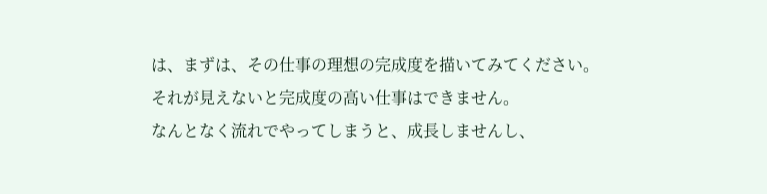は、まずは、その仕事の理想の完成度を描いてみてください。
それが見えないと完成度の高い仕事はできません。
なんとなく流れでやってしまうと、成長しませんし、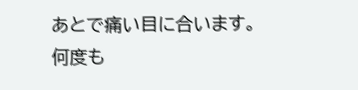あとで痛い目に合います。
何度も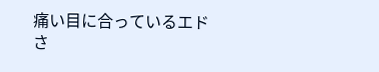痛い目に合っているエドさ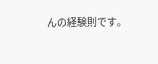んの経験則です。